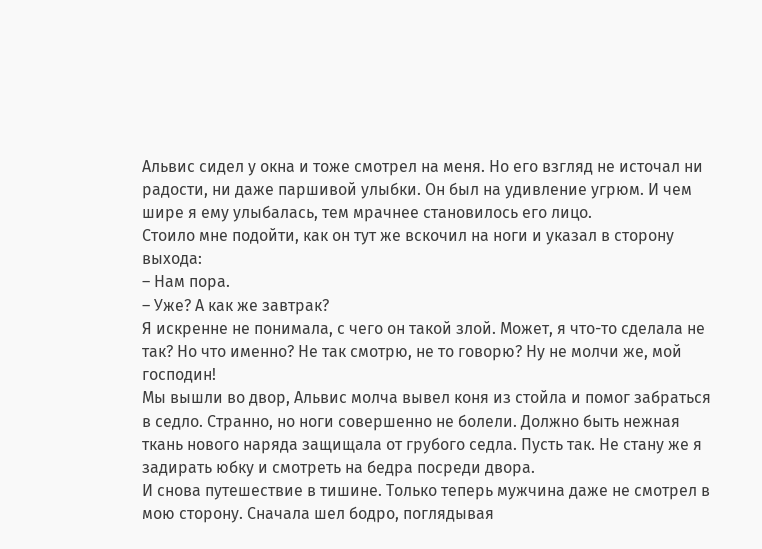Альвис сидел у окна и тоже смотрел на меня. Но его взгляд не источал ни радости, ни даже паршивой улыбки. Он был на удивление угрюм. И чем шире я ему улыбалась, тем мрачнее становилось его лицо.
Стоило мне подойти, как он тут же вскочил на ноги и указал в сторону выхода:
– Нам пора.
– Уже? А как же завтрак?
Я искренне не понимала, с чего он такой злой. Может, я что-то сделала не так? Но что именно? Не так смотрю, не то говорю? Ну не молчи же, мой господин!
Мы вышли во двор, Альвис молча вывел коня из стойла и помог забраться в седло. Странно, но ноги совершенно не болели. Должно быть нежная ткань нового наряда защищала от грубого седла. Пусть так. Не стану же я задирать юбку и смотреть на бедра посреди двора.
И снова путешествие в тишине. Только теперь мужчина даже не смотрел в мою сторону. Сначала шел бодро, поглядывая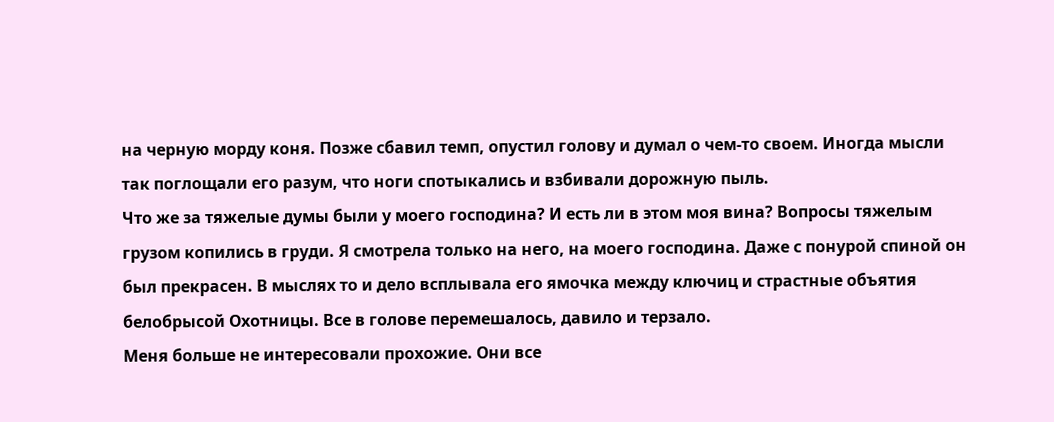на черную морду коня. Позже сбавил темп, опустил голову и думал о чем-то своем. Иногда мысли так поглощали его разум, что ноги спотыкались и взбивали дорожную пыль.
Что же за тяжелые думы были у моего господина? И есть ли в этом моя вина? Вопросы тяжелым грузом копились в груди. Я смотрела только на него, на моего господина. Даже с понурой спиной он был прекрасен. В мыслях то и дело всплывала его ямочка между ключиц и страстные объятия белобрысой Охотницы. Все в голове перемешалось, давило и терзало.
Меня больше не интересовали прохожие. Они все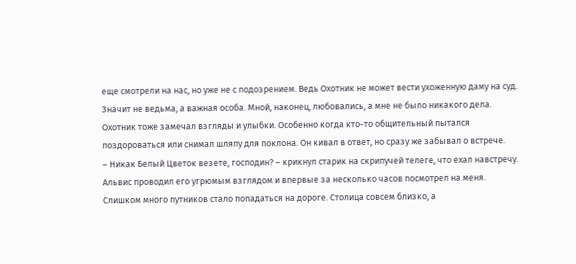еще смотрели на нас, но уже не с подозрением. Ведь Охотник не может вести ухоженную даму на суд. Значит не ведьма, а важная особа. Мной, наконец, любовались, а мне не было никакого дела.
Охотник тоже замечал взгляды и улыбки. Особенно когда кто-то общительный пытался поздороваться или снимал шляпу для поклона. Он кивал в ответ, но сразу же забывал о встрече.
– Никак Белый Цветок везете, господин? – крикнул старик на скрипучей телеге, что ехал навстречу.
Альвис проводил его угрюмым взглядом и впервые за несколько часов посмотрел на меня.
Слишком много путников стало попадаться на дороге. Столица совсем близко, а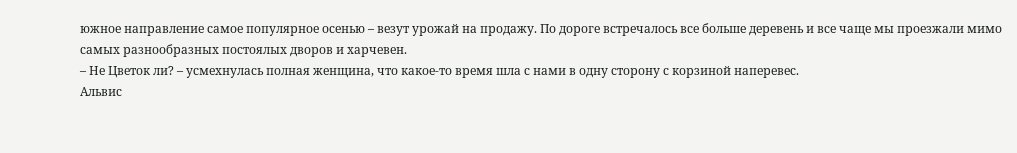южное направление самое популярное осенью – везут урожай на продажу. По дороге встречалось все больше деревень и все чаще мы проезжали мимо самых разнообразных постоялых дворов и харчевен.
– Не Цветок ли? – усмехнулась полная женщина, что какое-то время шла с нами в одну сторону с корзиной наперевес.
Альвис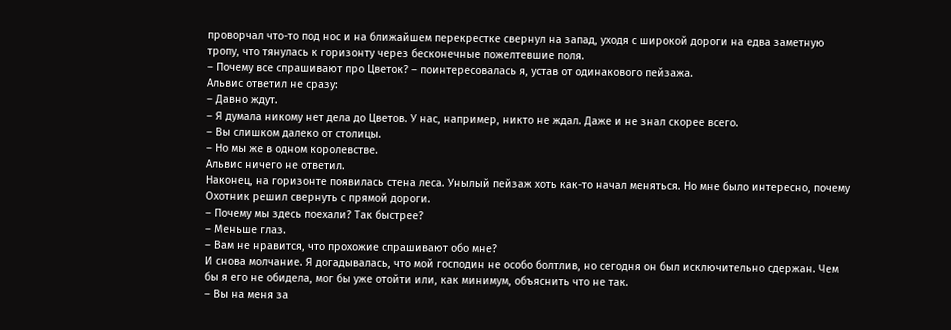проворчал что-то под нос и на ближайшем перекрестке свернул на запад, уходя с широкой дороги на едва заметную тропу, что тянулась к горизонту через бесконечные пожелтевшие поля.
– Почему все спрашивают про Цветок? – поинтересовалась я, устав от одинакового пейзажа.
Альвис ответил не сразу:
– Давно ждут.
– Я думала никому нет дела до Цветов. У нас, например, никто не ждал. Даже и не знал скорее всего.
– Вы слишком далеко от столицы.
– Но мы же в одном королевстве.
Альвис ничего не ответил.
Наконец, на горизонте появилась стена леса. Унылый пейзаж хоть как-то начал меняться. Но мне было интересно, почему Охотник решил свернуть с прямой дороги.
– Почему мы здесь поехали? Так быстрее?
– Меньше глаз.
– Вам не нравится, что прохожие спрашивают обо мне?
И снова молчание. Я догадывалась, что мой господин не особо болтлив, но сегодня он был исключительно сдержан. Чем бы я его не обидела, мог бы уже отойти или, как минимум, объяснить что не так.
– Вы на меня за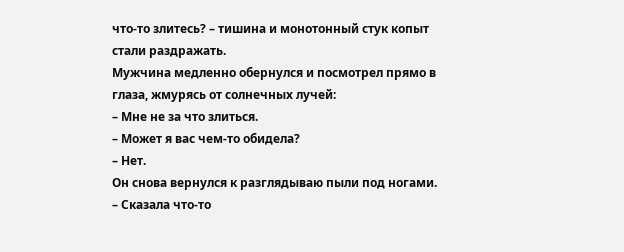что-то злитесь? – тишина и монотонный стук копыт стали раздражать.
Мужчина медленно обернулся и посмотрел прямо в глаза, жмурясь от солнечных лучей:
– Мне не за что злиться.
– Может я вас чем-то обидела?
– Нет.
Он снова вернулся к разглядываю пыли под ногами.
– Сказала что-то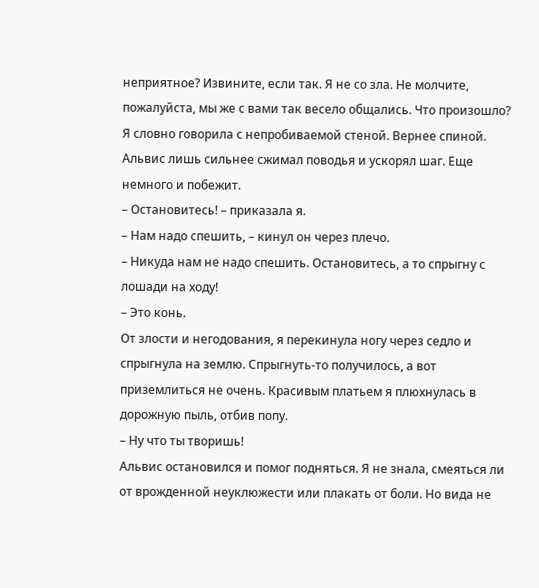неприятное? Извините, если так. Я не со зла. Не молчите, пожалуйста, мы же с вами так весело общались. Что произошло?
Я словно говорила с непробиваемой стеной. Вернее спиной. Альвис лишь сильнее сжимал поводья и ускорял шаг. Еще немного и побежит.
– Остановитесь! – приказала я.
– Нам надо спешить, – кинул он через плечо.
– Никуда нам не надо спешить. Остановитесь, а то спрыгну с лошади на ходу!
– Это конь.
От злости и негодования, я перекинула ногу через седло и спрыгнула на землю. Спрыгнуть-то получилось, а вот приземлиться не очень. Красивым платьем я плюхнулась в дорожную пыль, отбив попу.
– Ну что ты творишь!
Альвис остановился и помог подняться. Я не знала, смеяться ли от врожденной неуклюжести или плакать от боли. Но вида не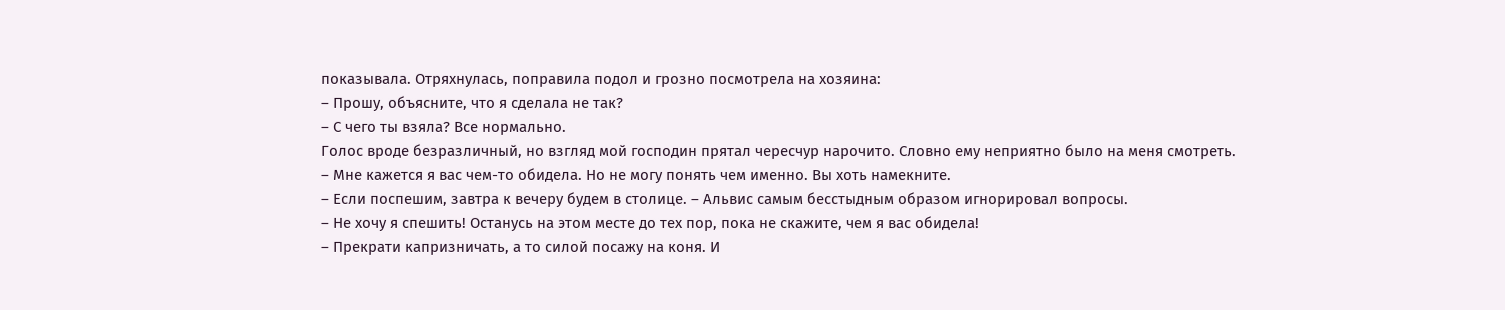показывала. Отряхнулась, поправила подол и грозно посмотрела на хозяина:
– Прошу, объясните, что я сделала не так?
– С чего ты взяла? Все нормально.
Голос вроде безразличный, но взгляд мой господин прятал чересчур нарочито. Словно ему неприятно было на меня смотреть.
– Мне кажется я вас чем-то обидела. Но не могу понять чем именно. Вы хоть намекните.
– Если поспешим, завтра к вечеру будем в столице. – Альвис самым бесстыдным образом игнорировал вопросы.
– Не хочу я спешить! Останусь на этом месте до тех пор, пока не скажите, чем я вас обидела!
– Прекрати капризничать, а то силой посажу на коня. И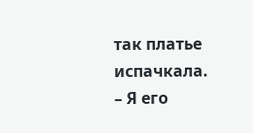так платье испачкала.
– Я его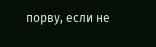порву, если не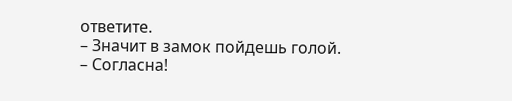ответите.
– Значит в замок пойдешь голой.
– Согласна!